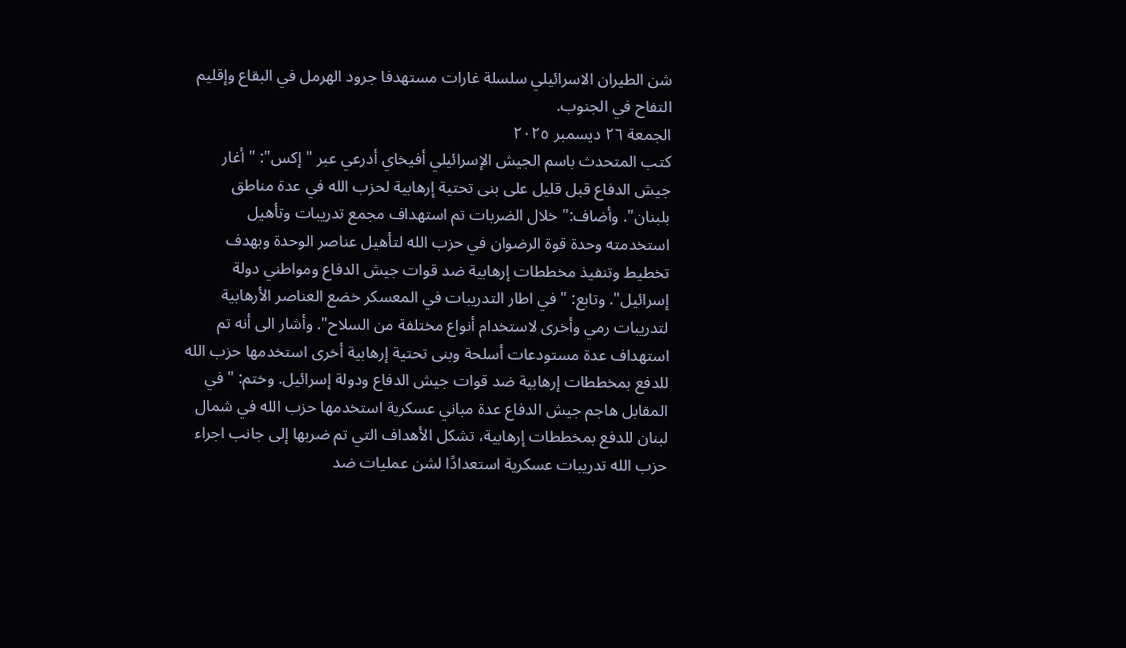شن الطيران الاسرائيلي سلسلة غارات مستهدفا جرود الهرمل في البقاع وإقليم التفاح في الجنوب.
الجمعة ٢٦ ديسمبر ٢٠٢٥
كتب المتحدث باسم الجيش الإسرائيلي أفيخاي أدرعي عبر "إكس": " أغار جيش الدفاع قبل قليل على بنى تحتية إرهابية لحزب الله في عدة مناطق بلبنان". وأضاف:" خلال الضربات تم استهداف مجمع تدريبات وتأهيل استخدمته وحدة قوة الرضوان في حزب الله لتأهيل عناصر الوحدة وبهدف تخطيط وتنفيذ مخططات إرهابية ضد قوات جيش الدفاع ومواطني دولة إسرائيل". وتابع: " في اطار التدريبات في المعسكر خضع العناصر الأرهابية لتدريبات رمي وأخرى لاستخدام أنواع مختلفة من السلاح". وأشار الى أنه تم استهداف عدة مستودعات أسلحة وبنى تحتية إرهابية أخرى استخدمها حزب الله للدفع بمخططات إرهابية ضد قوات جيش الدفاع ودولة إسرائيل. وختم: "في المقابل هاجم جيش الدفاع عدة مباني عسكرية استخدمها حزب الله في شمال لبنان للدفع بمخططات إرهابية، تشكل الأهداف التي تم ضربها إلى جانب اجراء حزب الله تدريبات عسكرية استعدادًا لشن عمليات ضد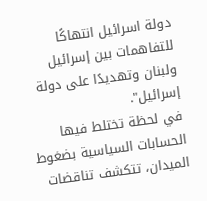دولة اسرائيل انتهاكًا للتفاهمات بين إسرائيل ولبنان وتهديدًا على دولة إسرائيل".
في لحظة تختلط فيها الحسابات السياسية بضغوط الميدان، تتكشف تناقضات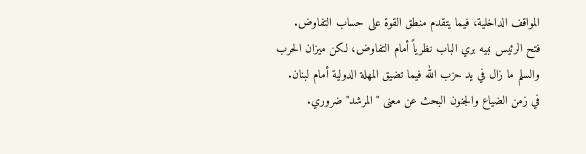المواقف الداخلية، فيما يتقدم منطق القوة على حساب التفاوض.
فتح الرئيس نبيه بري الباب نظرياً أمام التفاوض، لكن ميزان الحرب والسلم ما زال في يد حزب الله فيما تضيق المهلة الدولية أمام لبنان.
في زمن الضياع والجنون البحث عن معنى "المرشد" ضروري.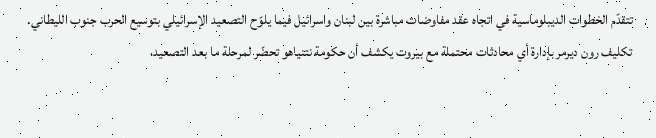تتقدّم الخطوات الديبلوماسية في اتجاه عقد مفاوضات مباشرة بين لبنان واسرائيل فيما يلوّح التصعيد الإسرائيلي بتوسيع الحرب جنوب الليطاني.
تكليف رون ديرمر بإدارة أي محادثات محتملة مع بيروت يكشف أن حكومة نتنياهو تحضّر لمرحلة ما بعد التصعيد،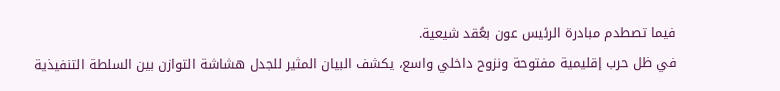فيما تصطدم مبادرة الرئيس عون بعُقد شيعية.
في ظل حرب إقليمية مفتوحة ونزوح داخلي واسع، يكشف البيان المثير للجدل هشاشة التوازن بين السلطة التنفيذية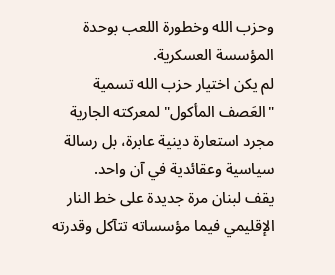وحزب الله وخطورة اللعب بوحدة المؤسسة العسكرية.
لم يكن اختيار حزب الله تسمية "العَصف المأكول" لمعركته الجارية مجرد استعارة دينية عابرة، بل رسالة سياسية وعقائدية في آن واحد.
يقف لبنان مرة جديدة على خط النار الإقليمي فيما مؤسساته تتآكل وقدرته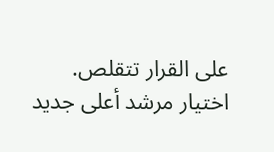على القرار تتقلص.
اختيار مرشد أعلى جديد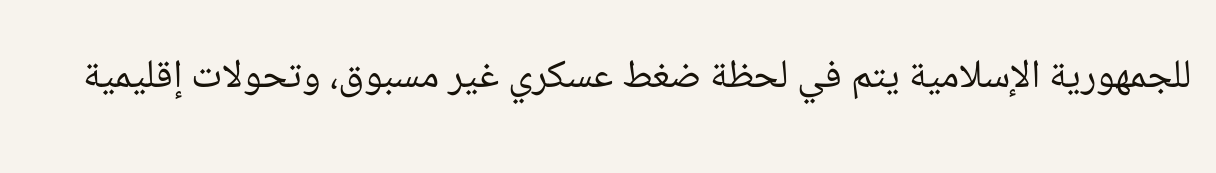للجمهورية الإسلامية يتم في لحظة ضغط عسكري غير مسبوق، وتحولات إقليمية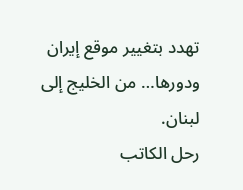تهدد بتغيير موقع إيران ودورها… من الخليج إلى لبنان.
رحل الكاتب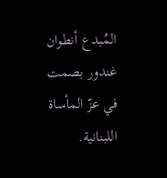المُبدع أنطوان غندور بصمت في عزّ المأساة اللبنانية.